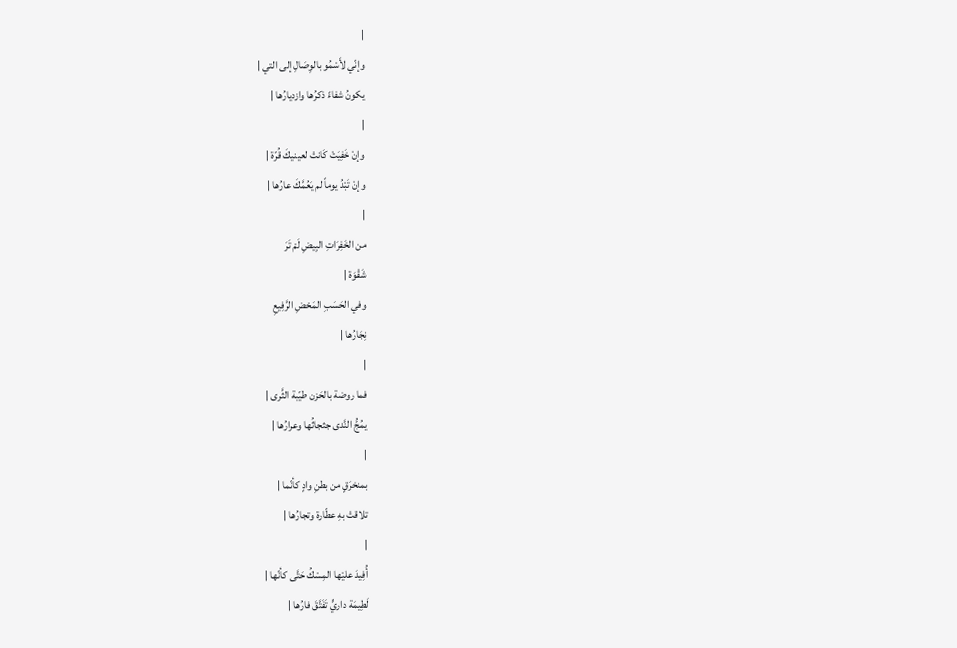|
وإنّي لأَسْمُو بالوِصَالِ إلى التي |
يكونُ شفاءً ذكرُها وازديارُها |
|
وإنْ خَفِيَتْ كَانتْ لعينيكَ قُرّة |
وإنْ تَبْدُ يوماً لم يَعُمَّكَ عارُها |
|
من الخَفِرَاتِ البِيضِ لَمْ تَرَ
شَقْوَة |
وفي الحَسَبِ المَحْضِ الرَّفِيعِ
نِجَارُها |
|
فما روضة بالحَزن طيّبة الثَّرى |
يمُجُّ النَّدى جثجاثُها وعرارُها |
|
بمنخرَقٍ من بطنِ وادٍ كأنّما |
تلاقتْ بهِ عطّارة وتجارُها |
|
أُفِيدَ عليْها المِسْكُ حَتَّى كأنّها |
لَطِيمَة داريٍّ تَفَتَّقَ فارُها |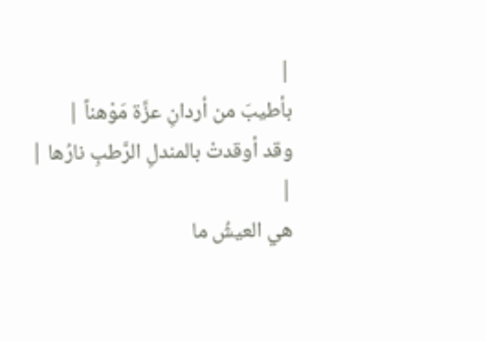|
بأطيبَ من أردانِ عزَّة مَوْهناً |
وقد أوقدتْ بالمندلِ الرَّطبِ نارُها |
|
هي العيشُ ما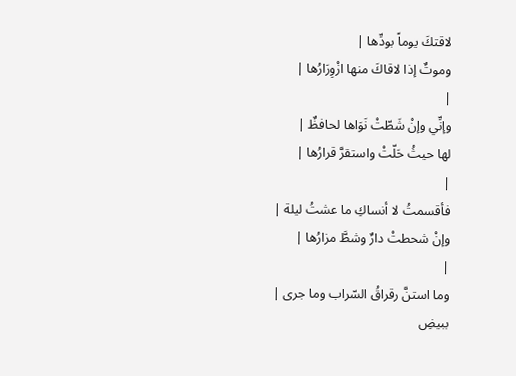لاقتكَ يوماً بودِّها |
وموتٌ إذا لاقاكَ منها ازْوِرَارُها |
|
وإنِّي وإنْ شَطّتْ نَوَاها لحافظٌ |
لها حيثُ حَلّتْ واستقرَّ قرارُها |
|
فأقسمتُ لا أنساكِ ما عشتُ ليلة |
وإنْ شحطتْ دارٌ وشطَّ مزارُها |
|
وما استنَّ رقراقُ السّراب وما جرى |
ببيضِ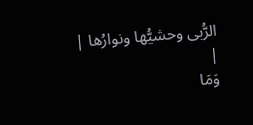الرُّبى وحشيُّها ونوارُها |
|
وَمَا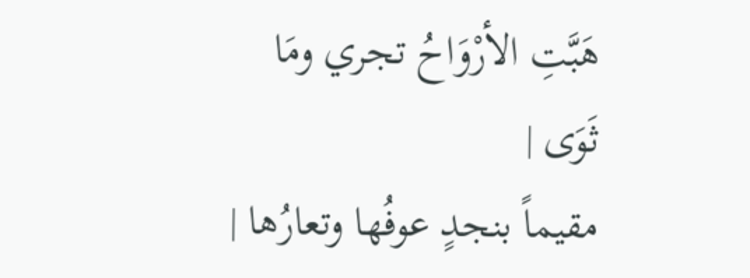هَبَّتِ الأرْوَاحُ تجري ومَا
ثَوَى |
مقيماً بنجدٍ عوفُها وتعارُها |